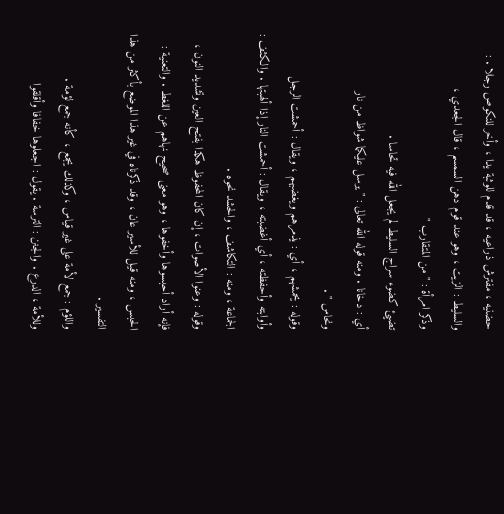حضنيه ، مفترش ذراعيه ، قد قدم للوثبة يدا ، وأخر للنكوص رجلا . :
والسليط : الزيت ، وهو عند قوم دهن السمسم ، قال الجعدي ،
وذكر امرأة : " من المتقارب "
تضيئ كضوء سراج السليط لم يجعل الله فيه تحاسا .
أي : دخانا . ومنه قوله الله تعالى : " يرسل عليكما شواظ من نار
ونحاس " .
وقوله : يحمشهم ، أي : يذمرهم ويغضبهم ، ويقال : أحمشت الرجل
وأوابته وأحفظته ، أي أغضبته ، ويقال : أحمشت النار إذا ألهبتها . والكثف :
الجماعة ، ومنه : التكاشف ، والحشد نحوه .
وقوله : وعنوا الأصوات ، إن كان المحفوظ هكذا بفتح العين وتشديد النون ،
فإنه أراد أحبسوها وأخفوها ، وهو معنى صحيح نهاهم عن اللغط . والتعنية :
الحبس ، ومنه قيل للأسير عان ، وقد ذكرناه في غير هذا الموضع بأكثر من هذا
التفسير .
واللؤم : جمع لأمة على غير قياس ، وكذلك يجمع ، كأنه جمع لؤمة .
وللأمة ، الدرع . والجنن : الترسة . يقول : اجعلوها خفافا وأقلقوا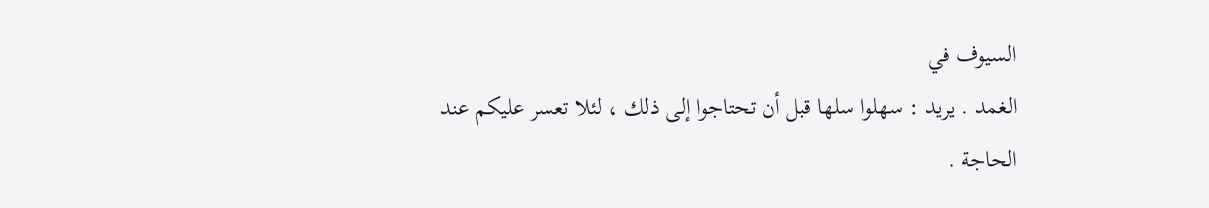السيوف في
الغمد . يريد : سهلوا سلها قبل أن تحتاجوا إلى ذلك ، لئلا تعسر عليكم عند
الحاجة .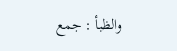والظبأ : جمع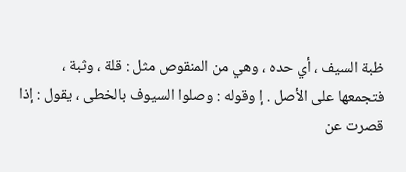ظبة السيف ، أي حده ، وهي من المنقوص مثل : قلة ، وثبة ،
فتجمعها على الأصل . إ وقوله : وصلوا السيوف بالخطى ، يقول : إذا قصرت عن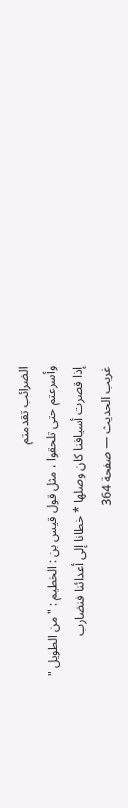الضرائب تقدمتم
وأسرعتم حتى تلحقوا ، مثل قول قيس بن : الخطيم : " من الطويل "
إذا قصرت أسيافنا كان وصلها * خطانا إلى أعدائنا فنضارب
غريب الحديث — صفحة 364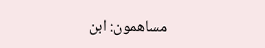مساهمون: ابن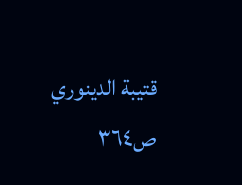قتيبة الدينوري
ص٣٦٤